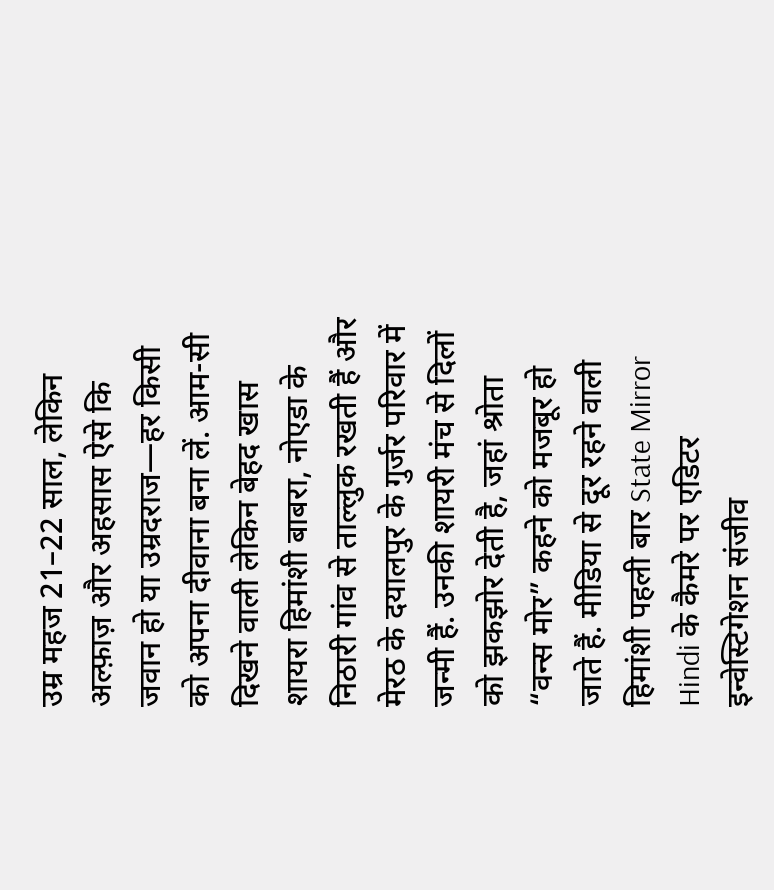उम्र महज 21–22 साल, लेकिन अल्फ़ाज़ और अहसास ऐसे कि जवान हो या उम्रदराज—हर किसी को अपना दीवाना बना लें. आम-सी दिखने वाली लेकिन बेहद खास शायरा हिमांशी बाबरा, नोएडा के निठारी गांव से ताल्लुक रखती हैं और मेरठ के दयालपुर के गुर्जर परिवार में जन्मी हैं. उनकी शायरी मंच से दिलों को झकझोर देती है, जहां श्रोता “वन्स मोर” कहने को मजबूर हो जाते हैं. मीडिया से दूर रहने वाली हिमांशी पहली बार State Mirror Hindi के कैमरे पर एडिटर इन्वेस्टिगेशन संजीव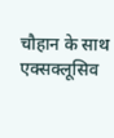चौहान के साथ एक्सक्लूसिव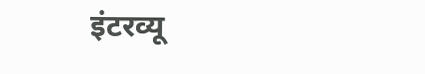इंटरव्यू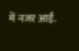में नजर आईं.